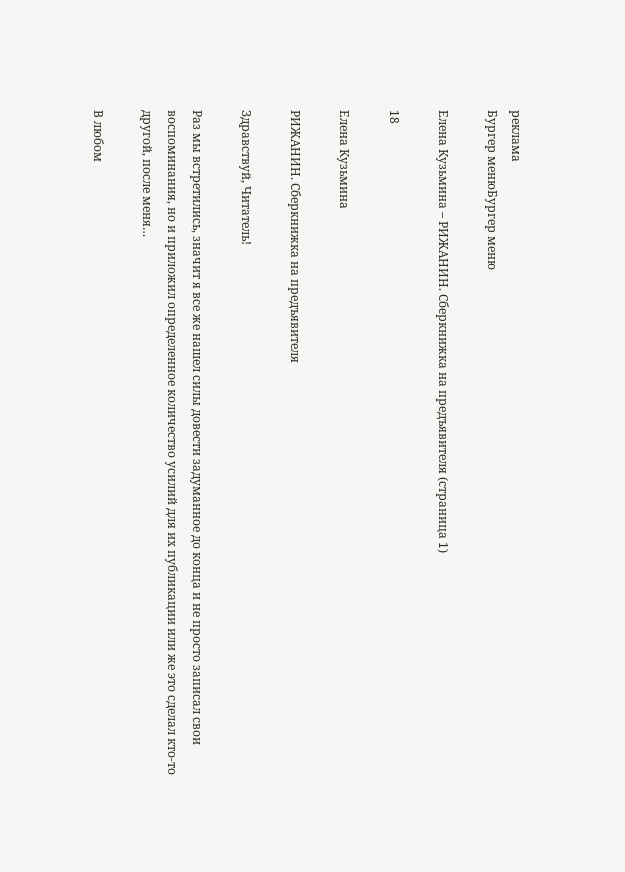реклама
Бургер менюБургер меню

Елена Кузьмина – РИЖАНИН. Сберкнижка на предъявителя (страница 1)

18

Елена Кузьмина

РИЖАНИН. Сберкнижка на предъявителя

Здравствуй, Читатель!

Раз мы встретились, значит я все же нашел силы довести задуманное до конца и не просто записал свои воспоминания, но и приложил определенное количество усилий для их публикации или же это сделал кто-то другой, после меня…

В любом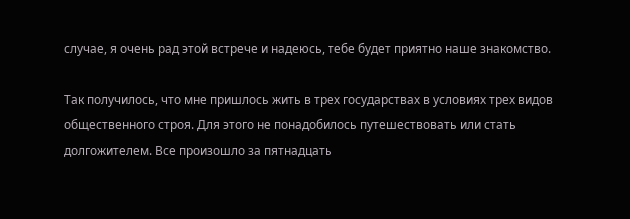случае, я очень рад этой встрече и надеюсь, тебе будет приятно наше знакомство.

Так получилось, что мне пришлось жить в трех государствах в условиях трех видов общественного строя. Для этого не понадобилось путешествовать или стать долгожителем. Все произошло за пятнадцать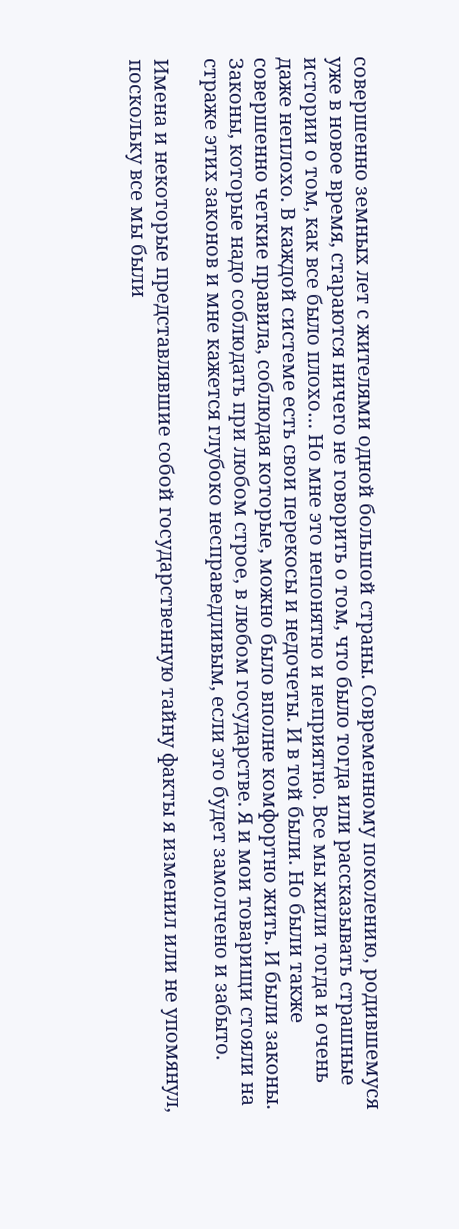совершенно земных лет с жителями одной большой страны. Современному поколению, родившемуся уже в новое время, стараются ничего не говорить о том, что было тогда или рассказывать страшные истории о том, как все было плохо… Но мне это непонятно и неприятно. Все мы жили тогда и очень даже неплохо. В каждой системе есть свои перекосы и недочеты. И в той были. Но были также совершенно четкие правила, соблюдая которые, можно было вполне комфортно жить. И были законы. Законы, которые надо соблюдать при любом строе, в любом государстве. Я и мои товарищи стояли на страже этих законов и мне кажется глубоко несправедливым, если это будет замолчено и забыто.

Имена и некоторые представлявшие собой государственную тайну факты я изменил или не упомянул, поскольку все мы были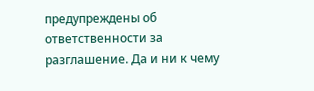предупреждены об ответственности за разглашение. Да и ни к чему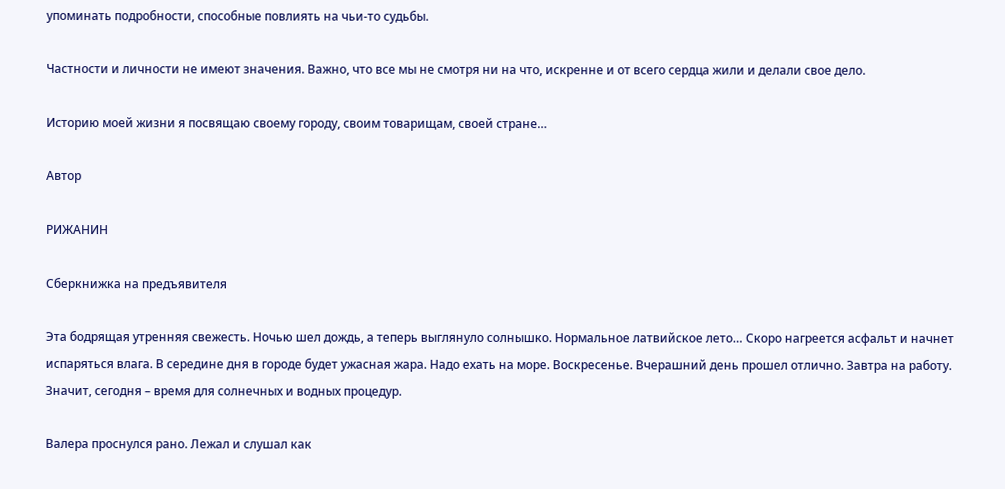упоминать подробности, способные повлиять на чьи-то судьбы.

Частности и личности не имеют значения. Важно, что все мы не смотря ни на что, искренне и от всего сердца жили и делали свое дело.

Историю моей жизни я посвящаю своему городу, своим товарищам, своей стране…

Автор

РИЖАНИН

Сберкнижка на предъявителя

Эта бодрящая утренняя свежесть. Ночью шел дождь, а теперь выглянуло солнышко. Нормальное латвийское лето… Скоро нагреется асфальт и начнет испаряться влага. В середине дня в городе будет ужасная жара. Надо ехать на море. Воскресенье. Вчерашний день прошел отлично. Завтра на работу. Значит, сегодня – время для солнечных и водных процедур.

Валера проснулся рано. Лежал и слушал как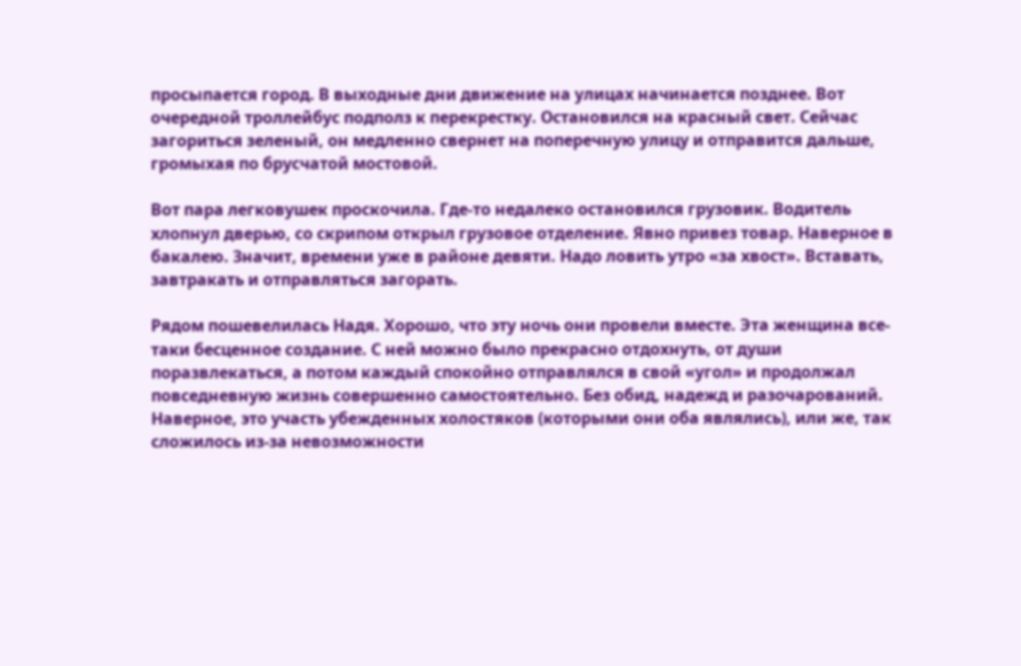просыпается город. В выходные дни движение на улицах начинается позднее. Вот очередной троллейбус подполз к перекрестку. Остановился на красный свет. Сейчас загориться зеленый, он медленно свернет на поперечную улицу и отправится дальше, громыхая по брусчатой мостовой.

Вот пара легковушек проскочила. Где-то недалеко остановился грузовик. Водитель хлопнул дверью, со скрипом открыл грузовое отделение. Явно привез товар. Наверное в бакалею. Значит, времени уже в районе девяти. Надо ловить утро «за хвост». Вставать, завтракать и отправляться загорать.

Рядом пошевелилась Надя. Хорошо, что эту ночь они провели вместе. Эта женщина все-таки бесценное создание. С ней можно было прекрасно отдохнуть, от души поразвлекаться, а потом каждый спокойно отправлялся в свой «угол» и продолжал повседневную жизнь совершенно самостоятельно. Без обид, надежд и разочарований. Наверное, это участь убежденных холостяков (которыми они оба являлись), или же, так сложилось из-за невозможности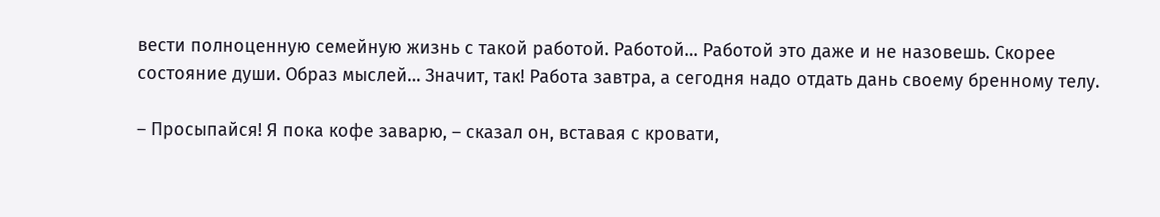вести полноценную семейную жизнь с такой работой. Работой… Работой это даже и не назовешь. Скорее состояние души. Образ мыслей… Значит, так! Работа завтра, а сегодня надо отдать дань своему бренному телу.

– Просыпайся! Я пока кофе заварю, – сказал он, вставая с кровати,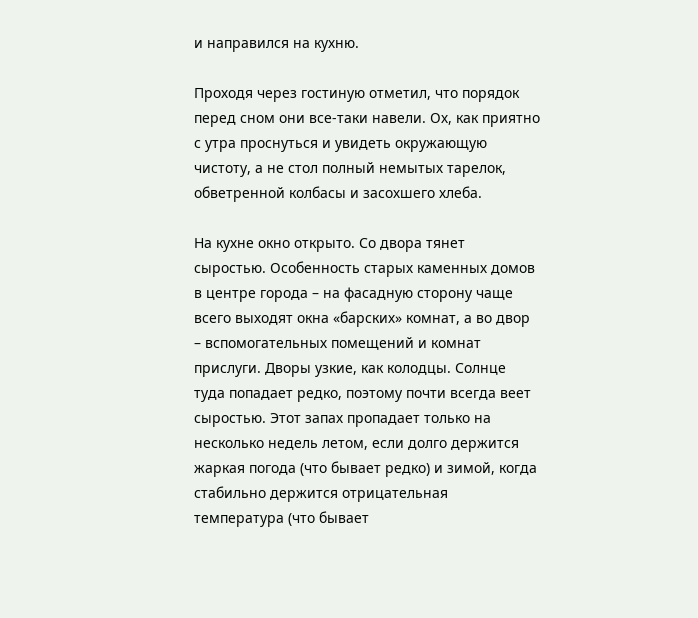и направился на кухню.

Проходя через гостиную отметил, что порядок перед сном они все-таки навели. Ох, как приятно с утра проснуться и увидеть окружающую чистоту, а не стол полный немытых тарелок, обветренной колбасы и засохшего хлеба.

На кухне окно открыто. Со двора тянет сыростью. Особенность старых каменных домов в центре города – на фасадную сторону чаще всего выходят окна «барских» комнат, а во двор – вспомогательных помещений и комнат прислуги. Дворы узкие, как колодцы. Солнце туда попадает редко, поэтому почти всегда веет сыростью. Этот запах пропадает только на несколько недель летом, если долго держится жаркая погода (что бывает редко) и зимой, когда стабильно держится отрицательная температура (что бывает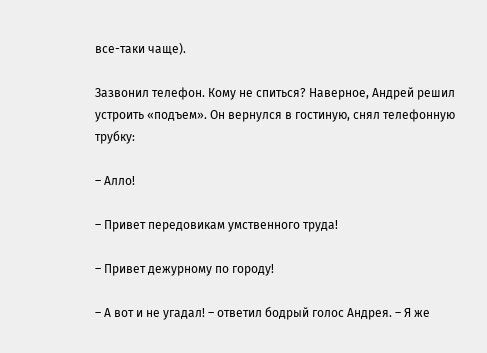все-таки чаще).

Зазвонил телефон. Кому не спиться? Наверное, Андрей решил устроить «подъем». Он вернулся в гостиную, снял телефонную трубку:

– Алло!

– Привет передовикам умственного труда!

– Привет дежурному по городу!

– А вот и не угадал! – ответил бодрый голос Андрея. – Я же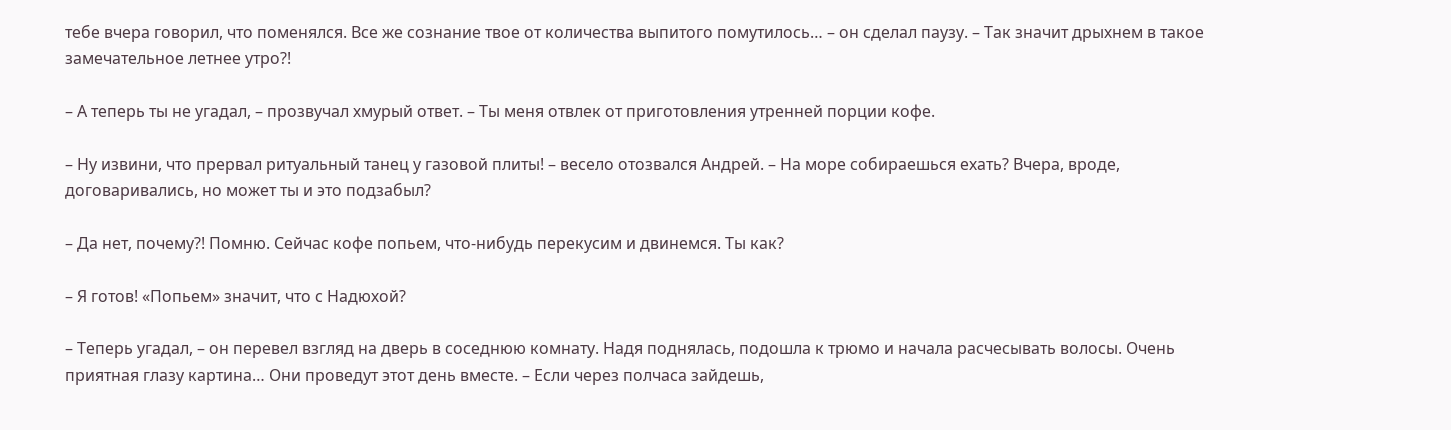тебе вчера говорил, что поменялся. Все же сознание твое от количества выпитого помутилось… – он сделал паузу. – Так значит дрыхнем в такое замечательное летнее утро?!

– А теперь ты не угадал, – прозвучал хмурый ответ. – Ты меня отвлек от приготовления утренней порции кофе.

– Ну извини, что прервал ритуальный танец у газовой плиты! – весело отозвался Андрей. – На море собираешься ехать? Вчера, вроде, договаривались, но может ты и это подзабыл?

– Да нет, почему?! Помню. Сейчас кофе попьем, что-нибудь перекусим и двинемся. Ты как?

– Я готов! «Попьем» значит, что с Надюхой?

– Теперь угадал, – он перевел взгляд на дверь в соседнюю комнату. Надя поднялась, подошла к трюмо и начала расчесывать волосы. Очень приятная глазу картина… Они проведут этот день вместе. – Если через полчаса зайдешь,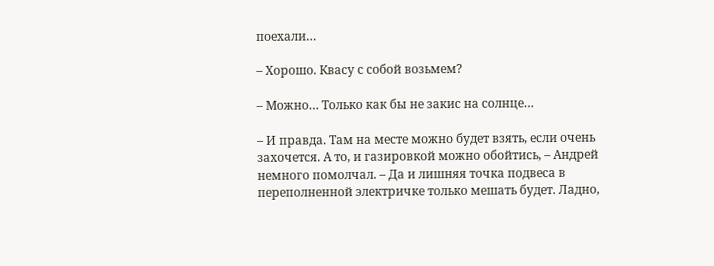поехали…

– Хорошо. Квасу с собой возьмем?

– Можно… Только как бы не закис на солнце…

– И правда. Там на месте можно будет взять, если очень захочется. А то, и газировкой можно обойтись, – Андрей немного помолчал. – Да и лишняя точка подвеса в переполненной электричке только мешать будет. Ладно,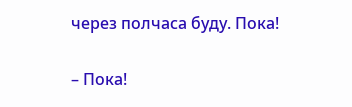через полчаса буду. Пока!

– Пока!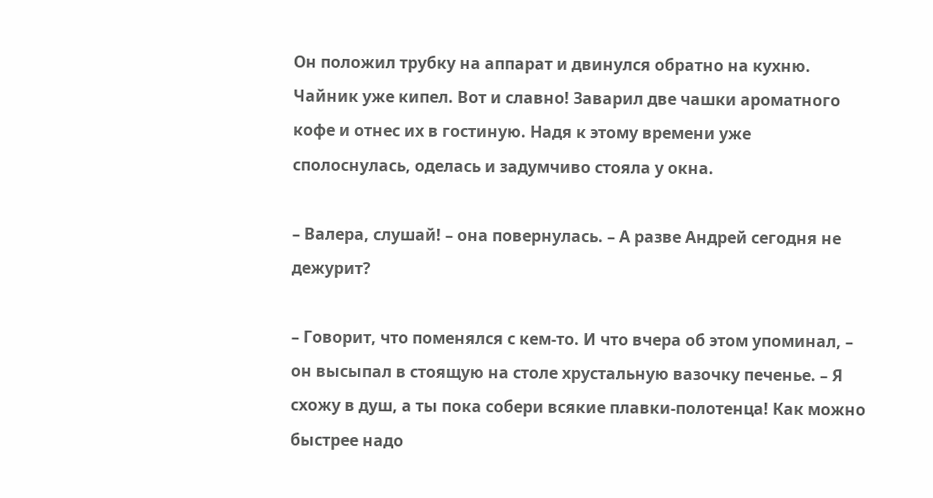Он положил трубку на аппарат и двинулся обратно на кухню. Чайник уже кипел. Вот и славно! Заварил две чашки ароматного кофе и отнес их в гостиную. Надя к этому времени уже сполоснулась, оделась и задумчиво стояла у окна.

– Валера, слушай! – она повернулась. – А разве Андрей сегодня не дежурит?

– Говорит, что поменялся с кем-то. И что вчера об этом упоминал, – он высыпал в стоящую на столе хрустальную вазочку печенье. – Я схожу в душ, а ты пока собери всякие плавки-полотенца! Как можно быстрее надо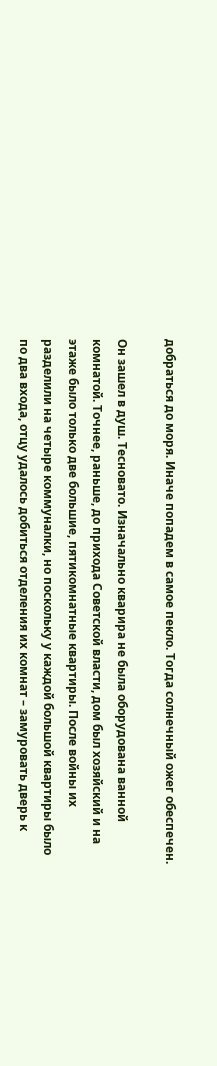добраться до моря. Иначе попадем в самое пекло. Тогда солнечный ожег обеспечен.

Он зашел в душ. Тесновато. Изначально кварира не была оборудована ванной комнатой. Точнее, раньше, до прихода Советской власти, дом был хозяйский и на этаже было только две большие, пятикомнатные квартиры. После войны их разделили на четыре коммуналки, но поскольку у каждой большой квартиры было по два входа, отцу удалось добиться отделения их комнат – замуровать дверь к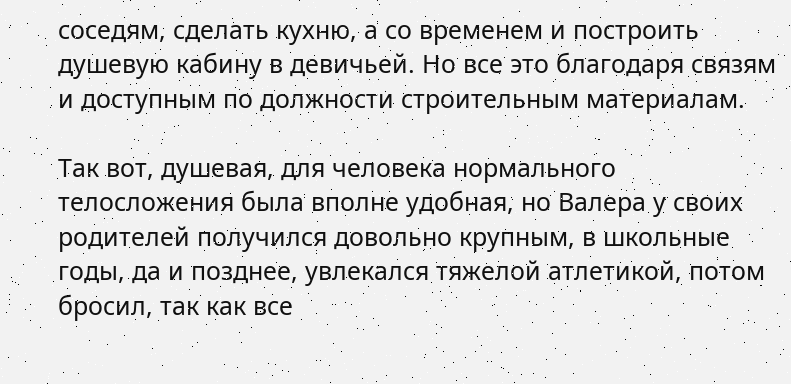соседям, сделать кухню, а со временем и построить душевую кабину в девичьей. Но все это благодаря связям и доступным по должности строительным материалам.

Так вот, душевая, для человека нормального телосложения была вполне удобная, но Валера у своих родителей получился довольно крупным, в школьные годы, да и позднее, увлекался тяжелой атлетикой, потом бросил, так как все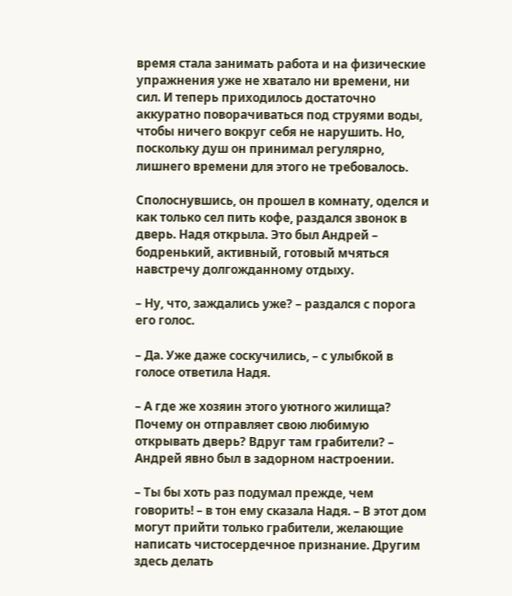время стала занимать работа и на физические упражнения уже не хватало ни времени, ни сил. И теперь приходилось достаточно аккуратно поворачиваться под струями воды, чтобы ничего вокруг себя не нарушить. Но, поскольку душ он принимал регулярно, лишнего времени для этого не требовалось.

Сполоснувшись, он прошел в комнату, оделся и как только сел пить кофе, раздался звонок в дверь. Надя открыла. Это был Андрей – бодренький, активный, готовый мчяться навстречу долгожданному отдыху.

– Ну, что, заждались уже? – раздался с порога его голос.

– Да. Уже даже соскучились, – с улыбкой в голосе ответила Надя.

– А где же хозяин этого уютного жилища? Почему он отправляет свою любимую открывать дверь? Вдруг там грабители? – Андрей явно был в задорном настроении.

– Ты бы хоть раз подумал прежде, чем говорить! – в тон ему сказала Надя. – В этот дом могут прийти только грабители, желающие написать чистосердечное признание. Другим здесь делать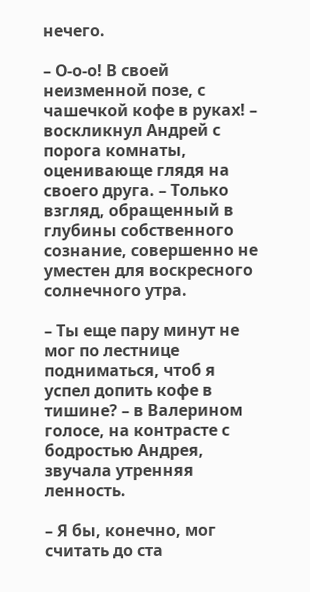нечего.

– О-о-о! В своей неизменной позе, с чашечкой кофе в руках! – воскликнул Андрей с порога комнаты, оценивающе глядя на своего друга. – Только взгляд, обращенный в глубины собственного сознание, совершенно не уместен для воскресного солнечного утра.

– Ты еще пару минут не мог по лестнице подниматься, чтоб я успел допить кофе в тишине? – в Валерином голосе, на контрасте с бодростью Андрея, звучала утренняя ленность.

– Я бы, конечно, мог считать до ста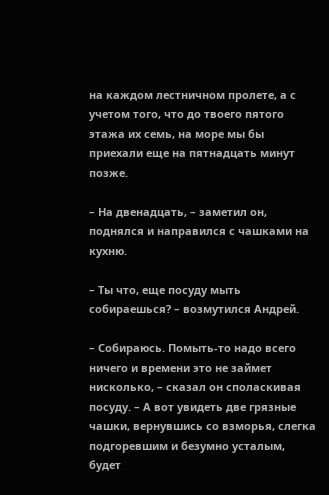на каждом лестничном пролете, а с учетом того, что до твоего пятого этажа их семь, на море мы бы приехали еще на пятнадцать минут позже.

– На двенадцать, – заметил он, поднялся и направился с чашками на кухню.

– Ты что, еще посуду мыть собираешься? – возмутился Андрей.

– Собираюсь. Помыть-то надо всего ничего и времени это не займет нисколько, – сказал он споласкивая посуду. – А вот увидеть две грязные чашки, вернувшись со взморья, слегка подгоревшим и безумно усталым, будет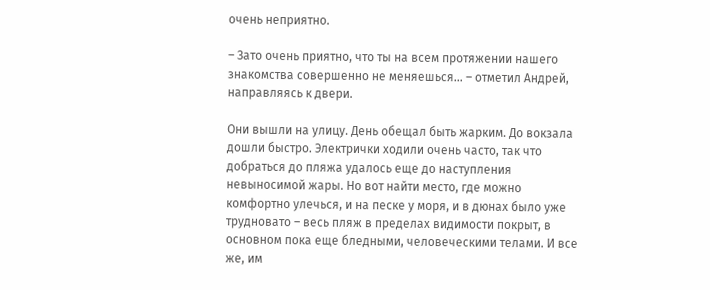очень неприятно.

– Зато очень приятно, что ты на всем протяжении нашего знакомства совершенно не меняешься… – отметил Андрей, направляясь к двери.

Они вышли на улицу. День обещал быть жарким. До вокзала дошли быстро. Электрички ходили очень часто, так что добраться до пляжа удалось еще до наступления невыносимой жары. Но вот найти место, где можно комфортно улечься, и на песке у моря, и в дюнах было уже трудновато – весь пляж в пределах видимости покрыт, в основном пока еще бледными, человеческими телами. И все же, им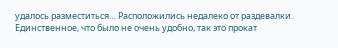удалось разместиться… Расположились недалеко от раздевалки. Единственное, что было не очень удобно, так это прокат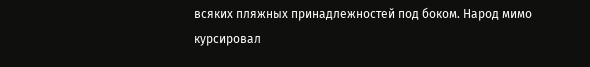всяких пляжных принадлежностей под боком. Народ мимо курсировал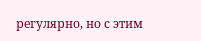регулярно, но с этим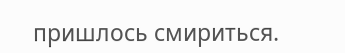пришлось смириться.